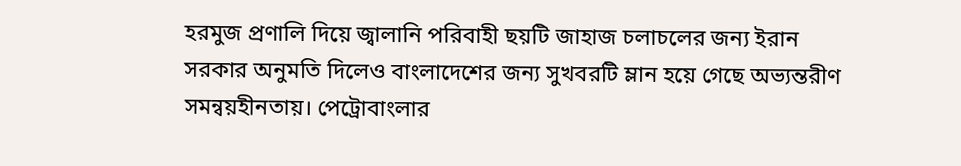হরমুজ প্রণালি দিয়ে জ্বালানি পরিবাহী ছয়টি জাহাজ চলাচলের জন্য ইরান সরকার অনুমতি দিলেও বাংলাদেশের জন্য সুখবরটি ম্লান হয়ে গেছে অভ্যন্তরীণ সমন্বয়হীনতায়। পেট্রোবাংলার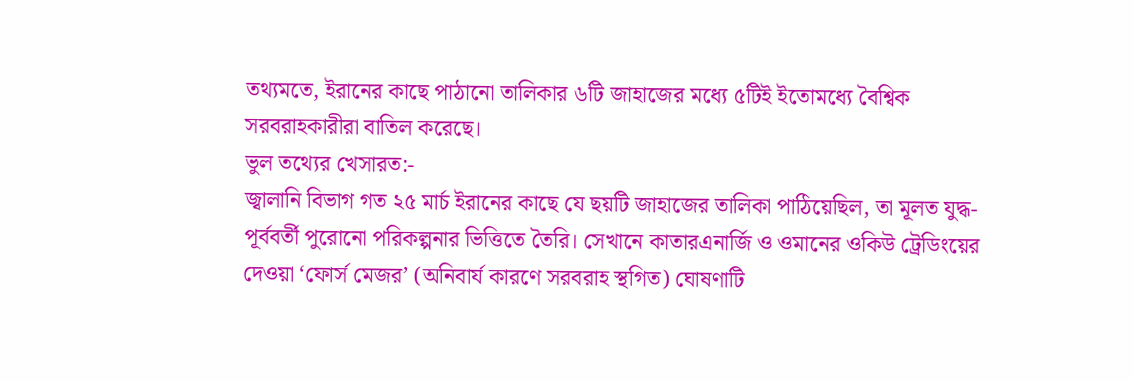তথ্যমতে, ইরানের কাছে পাঠানো তালিকার ৬টি জাহাজের মধ্যে ৫টিই ইতোমধ্যে বৈশ্বিক সরবরাহকারীরা বাতিল করেছে।
ভুল তথ্যের খেসারত:-
জ্বালানি বিভাগ গত ২৫ মার্চ ইরানের কাছে যে ছয়টি জাহাজের তালিকা পাঠিয়েছিল, তা মূলত যুদ্ধ-পূর্ববর্তী পুরোনো পরিকল্পনার ভিত্তিতে তৈরি। সেখানে কাতারএনার্জি ও ওমানের ওকিউ ট্রেডিংয়ের দেওয়া ‘ফোর্স মেজর’ (অনিবার্য কারণে সরবরাহ স্থগিত) ঘোষণাটি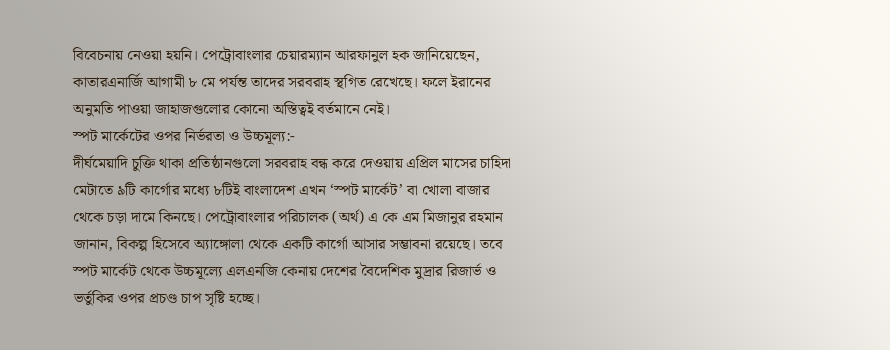বিবেচনায় নেওয়া হয়নি। পেট্রোবাংলার চেয়ারম্যান আরফানুল হক জানিয়েছেন, কাতারএনার্জি আগামী ৮ মে পর্যন্ত তাদের সরবরাহ স্থগিত রেখেছে। ফলে ইরানের অনুমতি পাওয়া জাহাজগুলোর কোনো অস্তিত্বই বর্তমানে নেই।
স্পট মার্কেটের ওপর নির্ভরতা ও উচ্চমূল্য:-
দীর্ঘমেয়াদি চুক্তি থাকা প্রতিষ্ঠানগুলো সরবরাহ বন্ধ করে দেওয়ায় এপ্রিল মাসের চাহিদা মেটাতে ৯টি কার্গোর মধ্যে ৮টিই বাংলাদেশ এখন ‘স্পট মার্কেট’ বা খোলা বাজার থেকে চড়া দামে কিনছে। পেট্রোবাংলার পরিচালক (অর্থ) এ কে এম মিজানুর রহমান জানান, বিকল্প হিসেবে অ্যাঙ্গোলা থেকে একটি কার্গো আসার সম্ভাবনা রয়েছে। তবে স্পট মার্কেট থেকে উচ্চমূল্যে এলএনজি কেনায় দেশের বৈদেশিক মুদ্রার রিজার্ভ ও ভর্তুকির ওপর প্রচণ্ড চাপ সৃষ্টি হচ্ছে।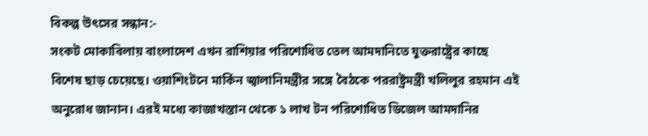বিকল্প উৎসের সন্ধান:-
সংকট মোকাবিলায় বাংলাদেশ এখন রাশিয়ার পরিশোধিত তেল আমদানিতে যুক্তরাষ্ট্রের কাছে বিশেষ ছাড় চেয়েছে। ওয়াশিংটনে মার্কিন জ্বালানিমন্ত্রীর সঙ্গে বৈঠকে পররাষ্ট্রমন্ত্রী খলিলুর রহমান এই অনুরোধ জানান। এরই মধ্যে কাজাখস্তান থেকে ১ লাখ টন পরিশোধিত ডিজেল আমদানির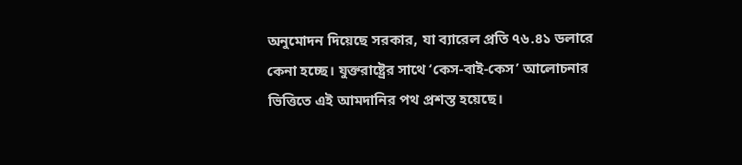অনুমোদন দিয়েছে সরকার, যা ব্যারেল প্রতি ৭৬.৪১ ডলারে কেনা হচ্ছে। যুক্তরাষ্ট্রের সাথে ‘কেস-বাই-কেস’ আলোচনার ভিত্তিতে এই আমদানির পথ প্রশস্ত হয়েছে।